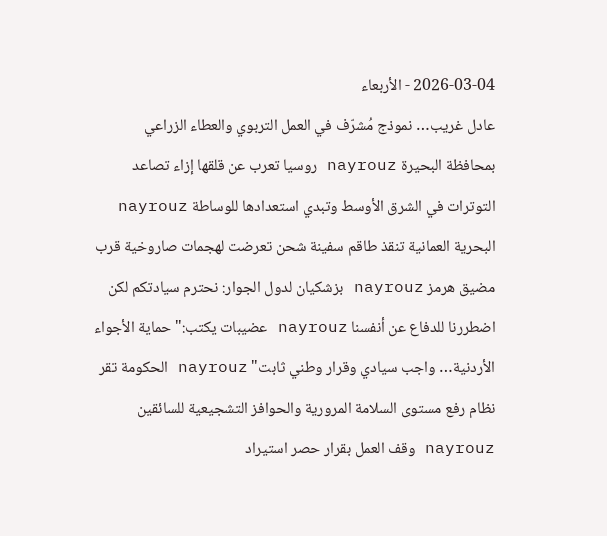2026-03-04 - الأربعاء
عادل غريب… نموذج مُشرّف في العمل التربوي والعطاء الزراعي بمحافظة البحيرة nayrouz روسيا تعرب عن قلقها إزاء تصاعد التوترات في الشرق الأوسط وتبدي استعدادها للوساطة nayrouz البحرية العمانية تنقذ طاقم سفينة شحن تعرضت لهجمات صاروخية قرب مضيق هرمز nayrouz بزشكيان لدول الجوار: نحترم سيادتكم لكن اضطررنا للدفاع عن أنفسنا nayrouz عضيبات يكتب:"حماية الأجواء الأردنية… واجب سيادي وقرار وطني ثابت" nayrouz الحكومة تقر نظام رفع مستوى السلامة المرورية والحوافز التشجيعية للسائقين nayrouz وقف العمل بقرار حصر استيراد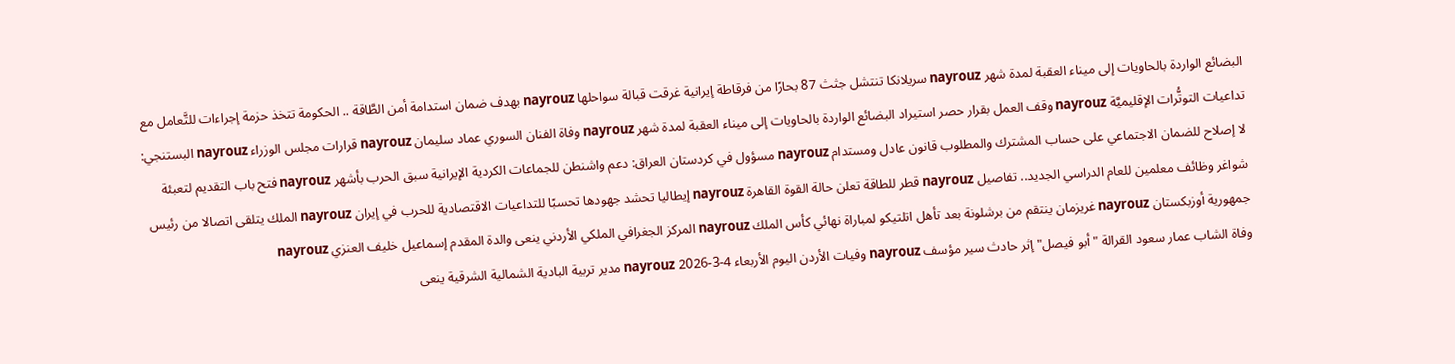البضائع الواردة بالحاويات إلى ميناء العقبة لمدة شهر nayrouz سريلانكا تنتشل جثث 87 بحارًا من فرقاطة إيرانية غرقت قبالة سواحلها nayrouz بهدف ضمان استدامة أمن الطَّاقة .. الحكومة تتخذ حزمة إجراءات للتَّعامل مع تداعيات التوتُّرات الإقليميَّة nayrouz وقف العمل بقرار حصر استيراد البضائع الواردة بالحاويات إلى ميناء العقبة لمدة شهر nayrouz وفاة الفنان السوري عماد سليمان nayrouz قرارات مجلس الوزراء nayrouz البستنجي: لا إصلاح للضمان الاجتماعي على حساب المشترك والمطلوب قانون عادل ومستدام nayrouz مسؤول في كردستان العراق: دعم واشنطن للجماعات الكردية الإيرانية سبق الحرب بأشهر nayrouz فتح باب التقديم لتعبئة شواغر وظائف معلمين للعام الدراسي الجديد.. تفاصيل nayrouz قطر للطاقة تعلن حالة القوة القاهرة nayrouz إيطاليا تحشد جهودها تحسبًا للتداعيات الاقتصادية للحرب في إيران nayrouz الملك يتلقى اتصالا من رئيس جمهورية أوزبكستان nayrouz غريزمان ينتقم من برشلونة بعد تأهل اتلتيكو لمباراة نهائي كأس الملك nayrouz المركز الجغرافي الملكي الأردني ينعى والدة المقدم إسماعيل خليف العنزي nayrouz
وفاة الشاب عمار سعود القرالة "أبو فيصل" إثر حادث سير مؤسف nayrouz وفيات الأردن اليوم الأربعاء 4-3-2026 nayrouz مدير تربية البادية الشمالية الشرقية ينعى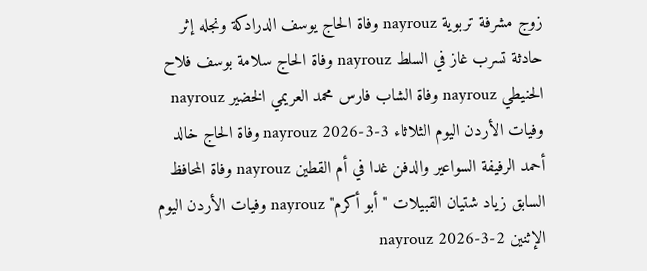زوج مشرفة تربوية nayrouz وفاة الحاج يوسف الدرادكة ونجله إثر حادثة تسرب غاز في السلط nayrouz وفاة الحاج سلامة بوسف فلاح الحنيطي nayrouz وفاة الشاب فارس محمد العريمي الخضير nayrouz وفيات الأردن اليوم الثلاثاء 3-3-2026 nayrouz وفاة الحاج خالد أحمد الرفيفة السواعير والدفن غدا في أم القطين nayrouz وفاة المحافظ السابق زياد شتيان القبيلات "أبو أكرم" nayrouz وفيات الأردن اليوم الإثنين 2-3-2026 nayrouz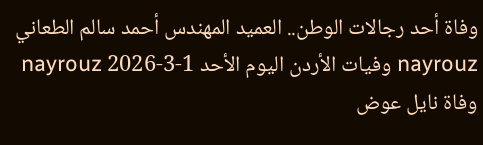وفاة أحد رجالات الوطن.. العميد المهندس أحمد سالم الطعاني nayrouz وفيات الأردن اليوم الأحد 1-3-2026 nayrouz وفاة نايل عوض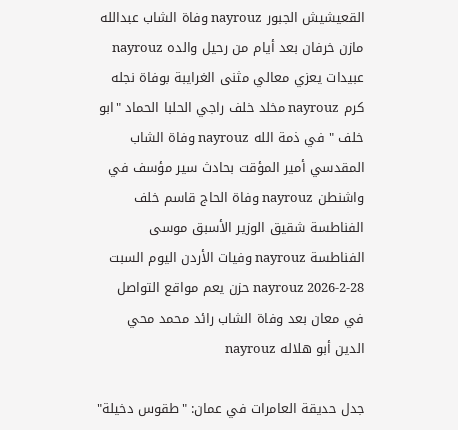القعيشيش الجبور nayrouz وفاة الشاب عبدالله مازن خرفان بعد أيام من رحيل والده nayrouz عبيدات يعزي معالي مثنى الغرايبة بوفاة نجله كرم nayrouz مخلد خلف راجي الحلبا الحماد "ابو خلف " في ذمة الله nayrouz وفاة الشاب المقدسي أمير المؤقت بحادث سير مؤسف في واشنطن nayrouz وفاة الحاج قاسم خلف الفناطسة شقيق الوزير الأسبق موسى الفناطسة nayrouz وفيات الأردن اليوم السبت 28-2-2026 nayrouz حزن يعم مواقع التواصل في معان بعد وفاة الشاب رائد محمد محي الدين أبو هلاله nayrouz

جدل حديقة العامرات في عمان: "طقوس دخيلة"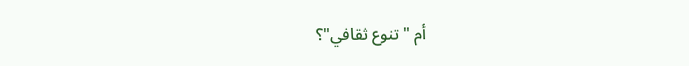أم "تنوع ثقافي"؟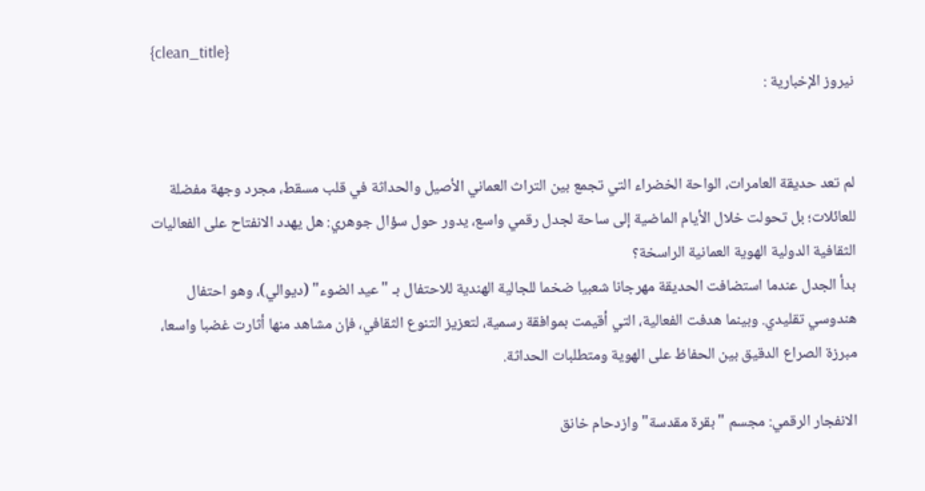{clean_title}
نيروز الإخبارية :


لم تعد حديقة العامرات، الواحة الخضراء التي تجمع بين التراث العماني الأصيل والحداثة في قلب مسقط، مجرد وجهة مفضلة للعائلات؛ بل تحولت خلال الأيام الماضية إلى ساحة لجدل رقمي واسع، يدور حول سؤال جوهري: هل يهدد الانفتاح على الفعاليات الثقافية الدولية الهوية العمانية الراسخة؟
بدأ الجدل عندما استضافت الحديقة مهرجانا شعبيا ضخما للجالية الهندية للاحتفال بـ "عيد الضوء" (ديوالي)، وهو احتفال هندوسي تقليدي. وبينما هدفت الفعالية، التي أقيمت بموافقة رسمية، لتعزيز التنوع الثقافي، فإن مشاهد منها أثارت غضبا واسعا، مبرزة الصراع الدقيق بين الحفاظ على الهوية ومتطلبات الحداثة.

الانفجار الرقمي: مجسم "بقرة مقدسة" وازدحام خانق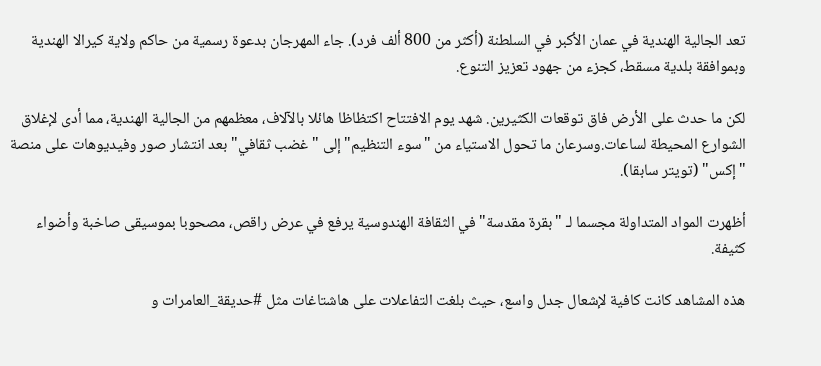تعد الجالية الهندية في عمان الأكبر في السلطنة (أكثر من 800 ألف فرد). جاء المهرجان بدعوة رسمية من حاكم ولاية كيرالا الهندية وبموافقة بلدية مسقط، كجزء من جهود تعزيز التنوع.

لكن ما حدث على الأرض فاق توقعات الكثيرين. شهد يوم الافتتاح اكتظاظا هائلا بالآلاف، معظمهم من الجالية الهندية، مما أدى لإغلاق الشوارع المحيطة لساعات.وسرعان ما تحول الاستياء من "سوء التنظيم" إلى "غضب ثقافي" بعد انتشار صور وفيديوهات على منصة "إكس" (تويتر سابقا).

أظهرت المواد المتداولة مجسما لـ "بقرة مقدسة" في الثقافة الهندوسية يرفع في عرض راقص، مصحوبا بموسيقى صاخبة وأضواء كثيفة.

هذه المشاهد كانت كافية لإشعال جدل واسع، حيث بلغت التفاعلات على هاشتاغات مثل #حديقة_العامرات و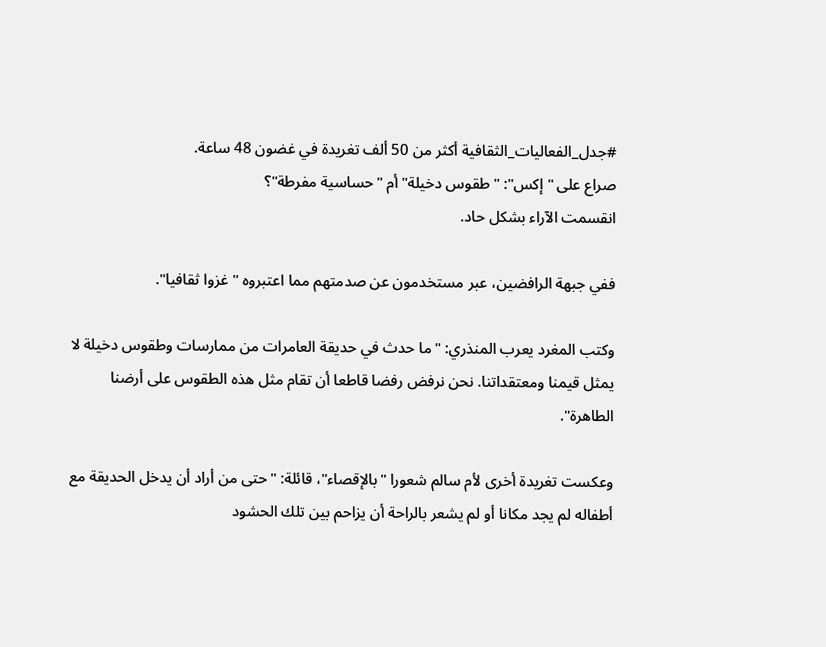#جدل_الفعاليات_الثقافية أكثر من 50 ألف تغريدة في غضون 48 ساعة.
صراع على "إكس": "طقوس دخيلة" أم "حساسية مفرطة"؟
انقسمت الآراء بشكل حاد.

ففي جبهة الرافضين، عبر مستخدمون عن صدمتهم مما اعتبروه "غزوا ثقافيا".

وكتب المغرد يعرب المنذري: "ما حدث في حديقة العامرات من ممارسات وطقوس دخيلة لا يمثل قيمنا ومعتقداتنا. نحن نرفض رفضا قاطعا أن تقام مثل هذه الطقوس على أرضنا الطاهرة".

وعكست تغريدة أخرى لأم سالم شعورا "بالإقصاء"، قائلة: "حتى من أراد أن يدخل الحديقة مع أطفاله لم يجد مكانا أو لم يشعر بالراحة أن يزاحم بين تلك الحشود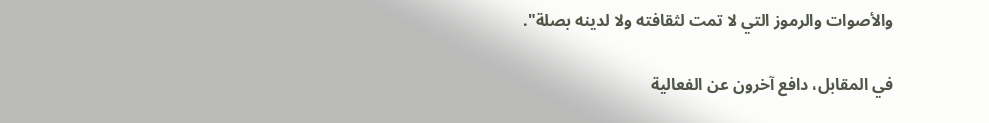والأصوات والرموز التي لا تمت لثقافته ولا لدينه بصلة".

في المقابل، دافع آخرون عن الفعالية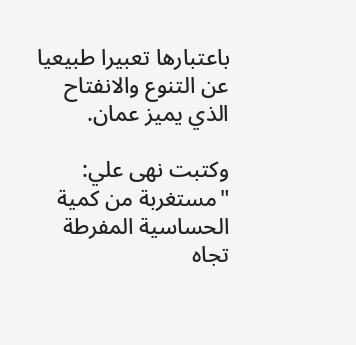باعتبارها تعبيرا طبيعيا عن التنوع والانفتاح الذي يميز عمان.

وكتبت نهى علي: "مستغربة من كمية الحساسية المفرطة تجاه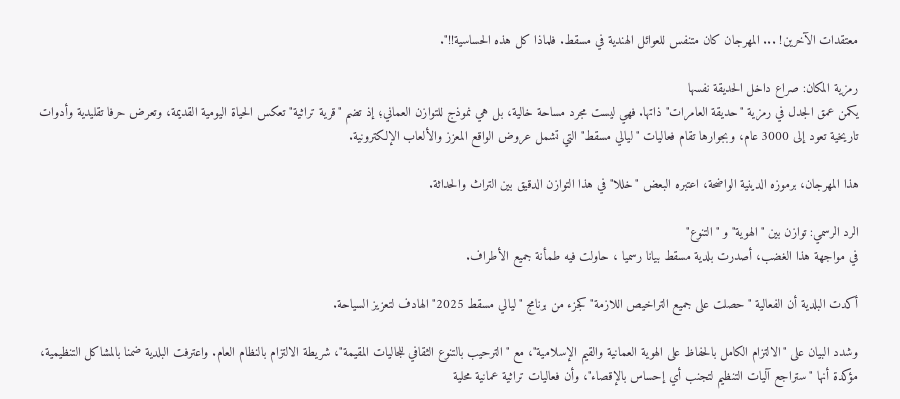معتقدات الآخرين! ... المهرجان كان متنفس للعوائل الهندية في مسقط. فلماذا كل هذه الحساسية!!".

رمزية المكان: صراع داخل الحديقة نفسها
يكمن عمق الجدل في رمزية "حديقة العامرات" ذاتها. فهي ليست مجرد مساحة خالية، بل هي نموذج للتوازن العماني؛ إذ تضم "قرية تراثية" تعكس الحياة اليومية القديمة، وتعرض حرفا تقليدية وأدوات تاريخية تعود إلى 3000 عام، وبجوارها تقام فعاليات "ليالي مسقط" التي تشمل عروض الواقع المعزز والألعاب الإلكترونية.

هذا المهرجان، برموزه الدينية الواضحة، اعتبره البعض "خللا" في هذا التوازن الدقيق بين التراث والحداثة.

الرد الرسمي: توازن بين "الهوية" و "التنوع"
في مواجهة هذا الغضب، أصدرت بلدية مسقط بيانا رسميا ، حاولت فيه طمأنة جميع الأطراف.

أكدت البلدية أن الفعالية "حصلت على جميع التراخيص اللازمة" كجزء من برنامج "ليالي مسقط 2025" الهادف لتعزيز السياحة.

وشدد البيان على "الالتزام الكامل بالحفاظ على الهوية العمانية والقيم الإسلامية"، مع "الترحيب بالتنوع الثقافي للجاليات المقيمة"، شريطة الالتزام بالنظام العام. واعترفت البلدية ضمنا بالمشاكل التنظيمية، مؤكدة أنها "ستراجع آليات التنظيم لتجنب أي إحساس بالإقصاء"، وأن فعاليات تراثية عمانية محلية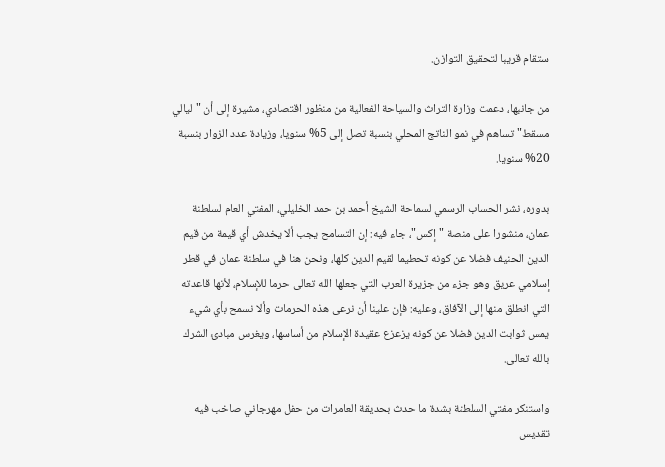ستقام قريبا لتحقيق التوازن.

من جانبها، دعمت وزارة التراث والسياحة الفعالية من منظور اقتصادي، مشيرة إلى أن "ليالي مسقط" تساهم في نمو الناتج المحلي بنسبة تصل إلى 5% سنويا، وزيادة عدد الزوار بنسبة 20% سنويا.

بدوره، نشر الحساب الرسمي لسماحة الشيخ أحمد بن حمد الخليلي، المفتي العام لسلطنة عمان، منشورا على منصة "إكس"، جاء فيه: إن التسامح يجب ألا يخدش أي قيمة من قيم الدين الحنيف فضلا عن كونه تحطيما لقيم الدين كلها، ونحن هنا في سلطنة عمان في قطر إسلامي عريق وهو جزء من جزيرة العرب التي جعلها الله تعالى حرما للإسلام، لأنها قاعدته التي انطلق منها إلى الآفاق، وعليه: فإن علينا أن نرعى هذه الحرمات وألا نسمح بأي شيء يمس ثوابت الدين فضلا عن كونه يزعزع عقيدة الإسلام من أساسها، ويغرس مبادئ الشرك بالله تعالى.

واستنكر مفتي السلطنة بشدة ما حدث بحديقة العامرات من حفل مهرجاني صاخب فيه تقديس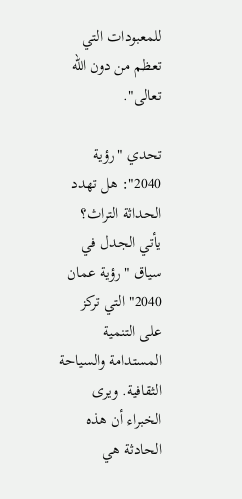للمعبودات التي تعظم من دون الله تعالى".

تحدي "رؤية 2040": هل تهدد الحداثة التراث؟
يأتي الجدل في سياق "رؤية عمان 2040" التي تركز على التنمية المستدامة والسياحة الثقافية. ويرى الخبراء أن هذه الحادثة هي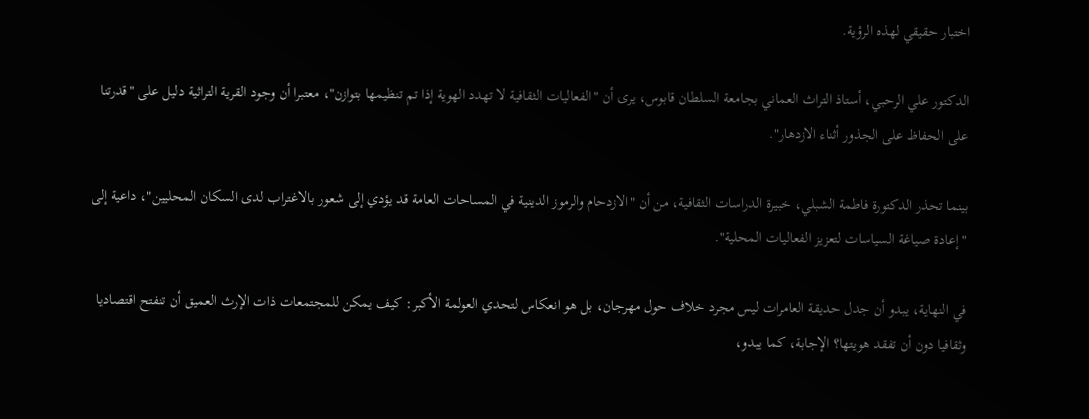اختبار حقيقي لهذه الرؤية.

الدكتور علي الرحبي، أستاذ التراث العماني بجامعة السلطان قابوس، يرى أن "الفعاليات الثقافية لا تهدد الهوية إذا تم تنظيمها بتوازن"، معتبرا أن وجود القرية التراثية دليل على "قدرتنا على الحفاظ على الجذور أثناء الازدهار".

بينما تحذر الدكتورة فاطمة الشبلي، خبيرة الدراسات الثقافية، من أن "الازدحام والرموز الدينية في المساحات العامة قد يؤدي إلى شعور بالاغتراب لدى السكان المحليين"، داعية إلى "إعادة صياغة السياسات لتعزيز الفعاليات المحلية".

في النهاية، يبدو أن جدل حديقة العامرات ليس مجرد خلاف حول مهرجان، بل هو انعكاس لتحدي العولمة الأكبر: كيف يمكن للمجتمعات ذات الإرث العميق أن تنفتح اقتصاديا وثقافيا دون أن تفقد هويتها؟ الإجابة، كما يبدو،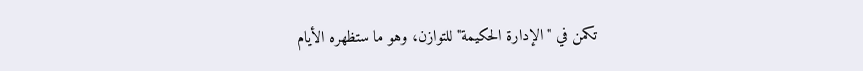تكمن في "الإدارة الحكيمة" للتوازن، وهو ما ستظهره الأيام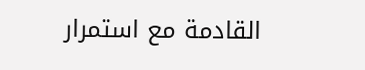القادمة مع استمرار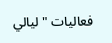فعاليات "ليالي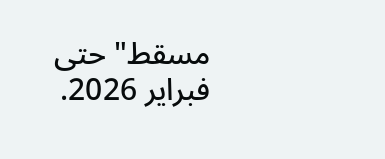مسقط" حتى فبراير 2026.